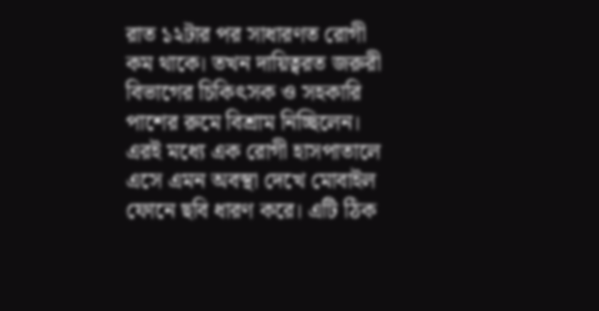রাত ১২টার পর সাধারণত রোগী কম থাকে। তখন দায়িত্বরত জরুরী বিভাগের চিকিৎসক ও সহকারি পাশের রুমে বিশ্রাম নিচ্ছিলেন। এরই মধ্যে এক রোগী হাসপাতালে এসে এমন অবস্থা দেখে মোবাইল ফোনে ছবি ধারণ করে। এটি ঠিক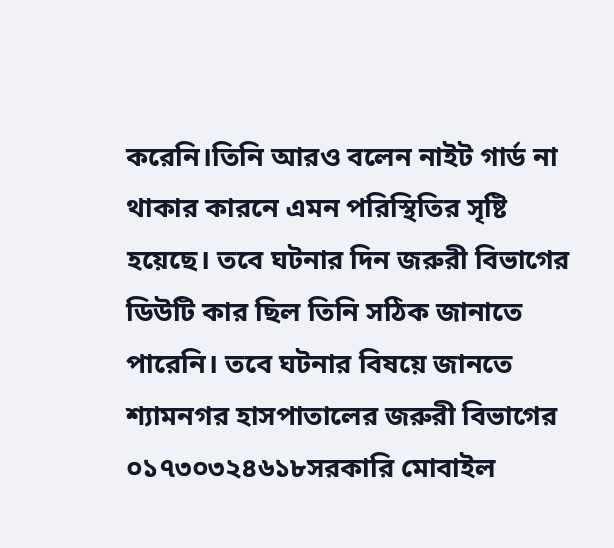করেনি।তিনি আরও বলেন নাইট গার্ড না থাকার কারনে এমন পরিস্থিতির সৃষ্টি হয়েছে। তবে ঘটনার দিন জরুরী বিভাগের ডিউটি কার ছিল তিনি সঠিক জানাতে পারেনি। তবে ঘটনার বিষয়ে জানতে শ্যামনগর হাসপাতালের জরুরী বিভাগের ০১৭৩০৩২৪৬১৮সরকারি মোবাইল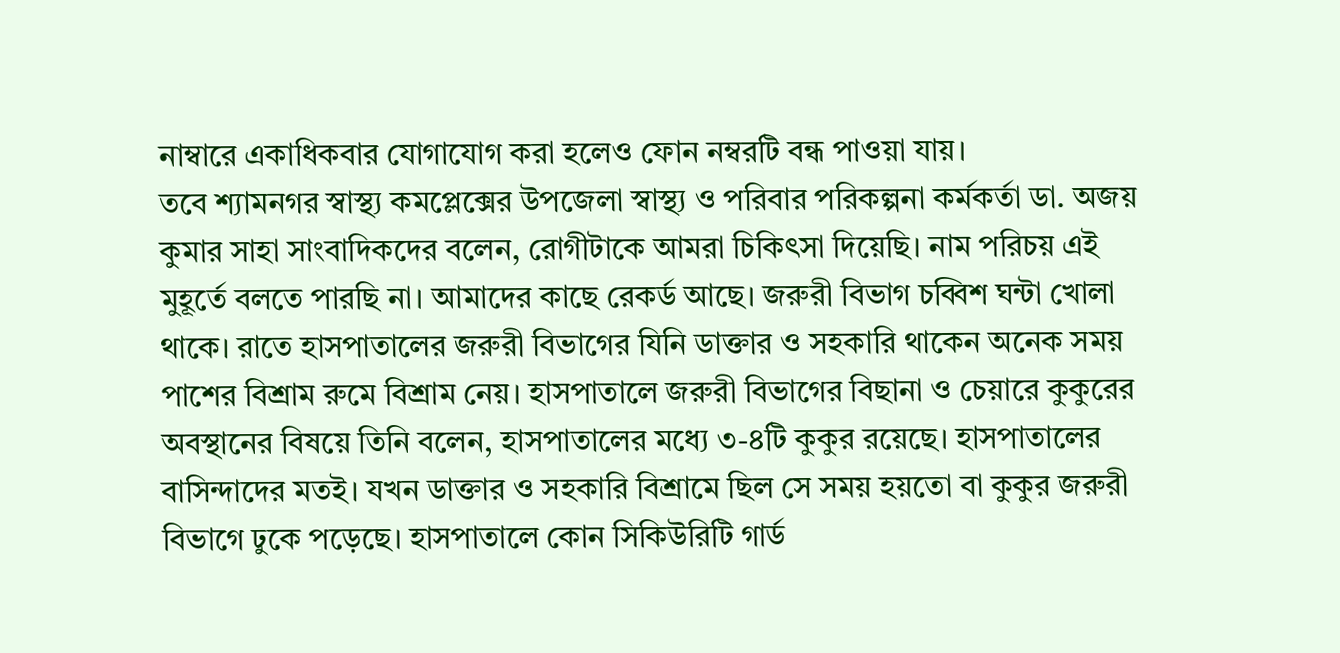নাম্বারে একাধিকবার যোগাযোগ করা হলেও ফোন নম্বরটি বন্ধ পাওয়া যায়।
তবে শ্যামনগর স্বাস্থ্য কমপ্লেক্সের উপজেলা স্বাস্থ্য ও পরিবার পরিকল্পনা কর্মকর্তা ডা. অজয় কুমার সাহা সাংবাদিকদের বলেন, রোগীটাকে আমরা চিকিৎসা দিয়েছি। নাম পরিচয় এই মুহূর্তে বলতে পারছি না। আমাদের কাছে রেকর্ড আছে। জরুরী বিভাগ চব্বিশ ঘন্টা খোলা থাকে। রাতে হাসপাতালের জরুরী বিভাগের যিনি ডাক্তার ও সহকারি থাকেন অনেক সময় পাশের বিশ্রাম রুমে বিশ্রাম নেয়। হাসপাতালে জরুরী বিভাগের বিছানা ও চেয়ারে কুকুরের অবস্থানের বিষয়ে তিনি বলেন, হাসপাতালের মধ্যে ৩-৪টি কুকুর রয়েছে। হাসপাতালের বাসিন্দাদের মতই। যখন ডাক্তার ও সহকারি বিশ্রামে ছিল সে সময় হয়তো বা কুকুর জরুরী বিভাগে ঢুকে পড়েছে। হাসপাতালে কোন সিকিউরিটি গার্ড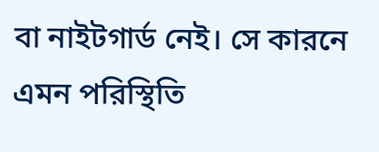বা নাইটগার্ড নেই। সে কারনে এমন পরিস্থিতি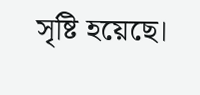সৃষ্টি হয়েছে।